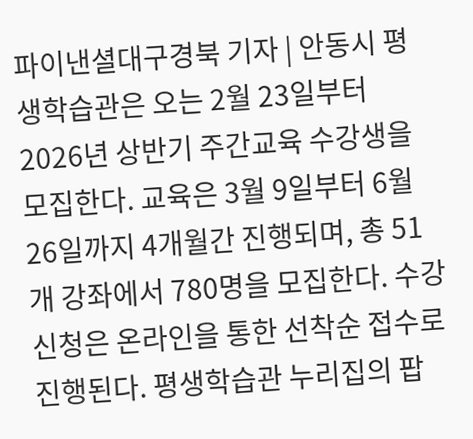파이낸셜대구경북 기자 | 안동시 평생학습관은 오는 2월 23일부터 2026년 상반기 주간교육 수강생을 모집한다. 교육은 3월 9일부터 6월 26일까지 4개월간 진행되며, 총 51개 강좌에서 780명을 모집한다. 수강신청은 온라인을 통한 선착순 접수로 진행된다. 평생학습관 누리집의 팝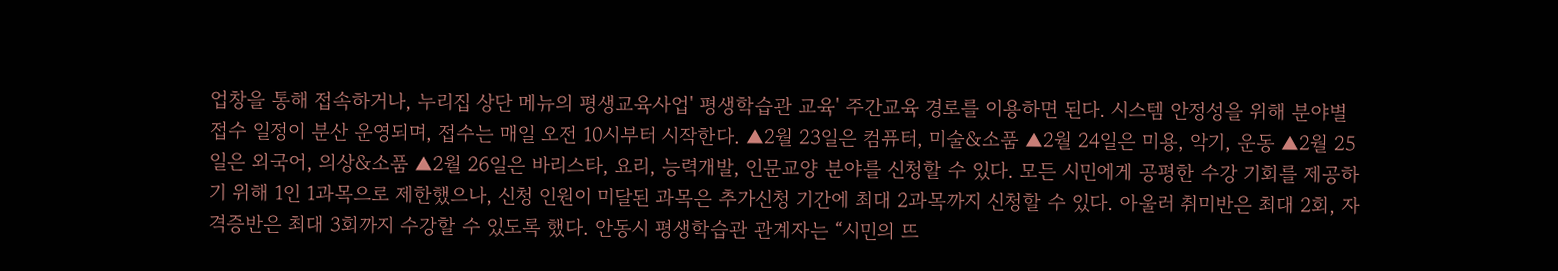업창을 통해 접속하거나, 누리집 상단 메뉴의 평생교육사업' 평생학습관 교육' 주간교육 경로를 이용하면 된다. 시스템 안정성을 위해 분야별 접수 일정이 분산 운영되며, 접수는 매일 오전 10시부터 시작한다. ▲2월 23일은 컴퓨터, 미술&소품 ▲2월 24일은 미용, 악기, 운동 ▲2월 25일은 외국어, 의상&소품 ▲2월 26일은 바리스타, 요리, 능력개발, 인문교양 분야를 신청할 수 있다. 모든 시민에게 공평한 수강 기회를 제공하기 위해 1인 1과목으로 제한했으나, 신청 인원이 미달된 과목은 추가신청 기간에 최대 2과목까지 신청할 수 있다. 아울러 취미반은 최대 2회, 자격증반은 최대 3회까지 수강할 수 있도록 했다. 안동시 평생학습관 관계자는 “시민의 뜨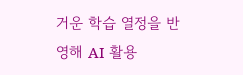거운 학습 열정을 반영해 AI 활용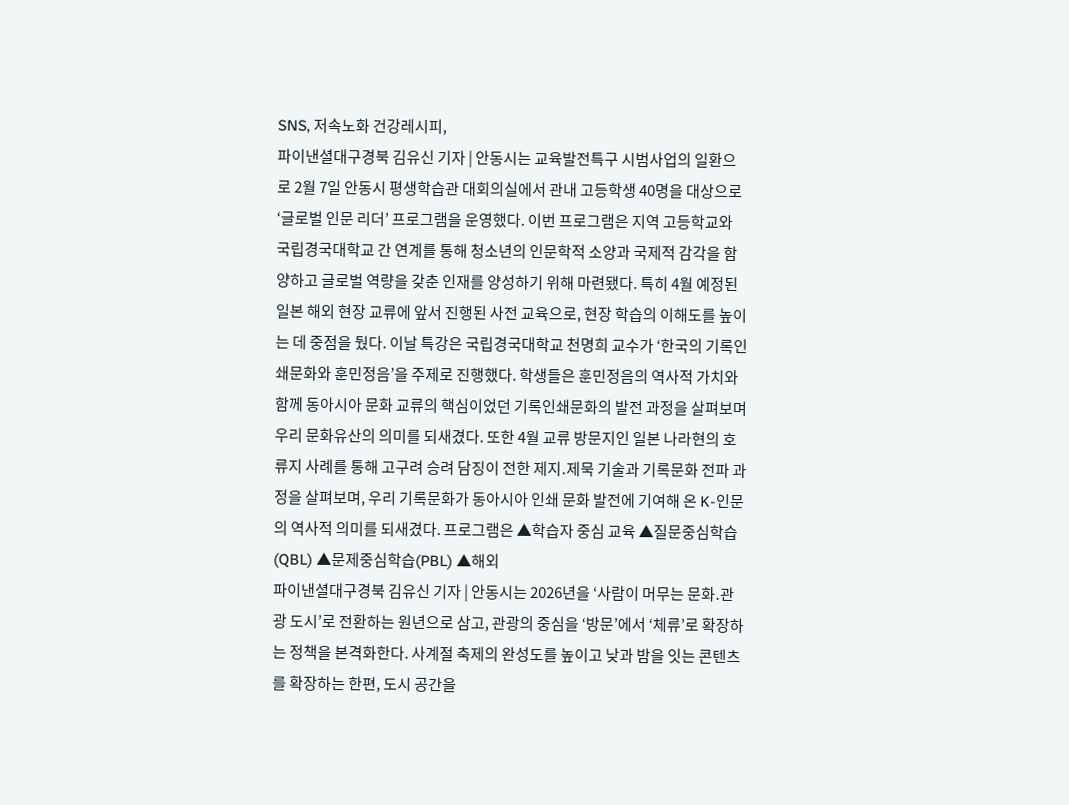SNS, 저속노화 건강레시피,
파이낸셜대구경북 김유신 기자 | 안동시는 교육발전특구 시범사업의 일환으로 2월 7일 안동시 평생학습관 대회의실에서 관내 고등학생 40명을 대상으로 ‘글로벌 인문 리더’ 프로그램을 운영했다. 이번 프로그램은 지역 고등학교와 국립경국대학교 간 연계를 통해 청소년의 인문학적 소양과 국제적 감각을 함양하고 글로벌 역량을 갖춘 인재를 양성하기 위해 마련됐다. 특히 4월 예정된 일본 해외 현장 교류에 앞서 진행된 사전 교육으로, 현장 학습의 이해도를 높이는 데 중점을 뒀다. 이날 특강은 국립경국대학교 천명희 교수가 ‘한국의 기록인쇄문화와 훈민정음’을 주제로 진행했다. 학생들은 훈민정음의 역사적 가치와 함께 동아시아 문화 교류의 핵심이었던 기록인쇄문화의 발전 과정을 살펴보며 우리 문화유산의 의미를 되새겼다. 또한 4월 교류 방문지인 일본 나라현의 호류지 사례를 통해 고구려 승려 담징이 전한 제지․제묵 기술과 기록문화 전파 과정을 살펴보며, 우리 기록문화가 동아시아 인쇄 문화 발전에 기여해 온 K-인문의 역사적 의미를 되새겼다. 프로그램은 ▲학습자 중심 교육 ▲질문중심학습(QBL) ▲문제중심학습(PBL) ▲해외
파이낸셜대구경북 김유신 기자 | 안동시는 2026년을 ‘사람이 머무는 문화․관광 도시’로 전환하는 원년으로 삼고, 관광의 중심을 ‘방문’에서 ‘체류’로 확장하는 정책을 본격화한다. 사계절 축제의 완성도를 높이고 낮과 밤을 잇는 콘텐츠를 확장하는 한편, 도시 공간을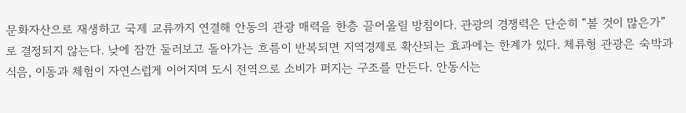문화자산으로 재생하고 국제 교류까지 연결해 안동의 관광 매력을 한층 끌어올릴 방침이다. 관광의 경쟁력은 단순히 “볼 것이 많은가”로 결정되지 않는다. 낮에 잠깐 둘러보고 돌아가는 흐름이 반복되면 지역경제로 확산되는 효과에는 한계가 있다. 체류형 관광은 숙박과 식음, 이동과 체험이 자연스럽게 이어지며 도시 전역으로 소비가 퍼지는 구조를 만든다. 안동시는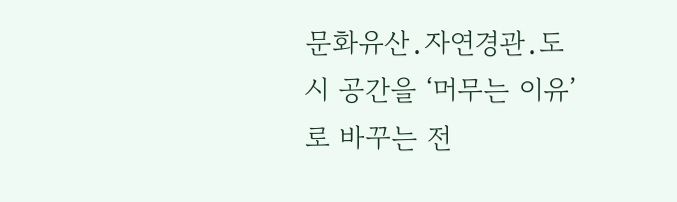문화유산․자연경관․도시 공간을 ‘머무는 이유’로 바꾸는 전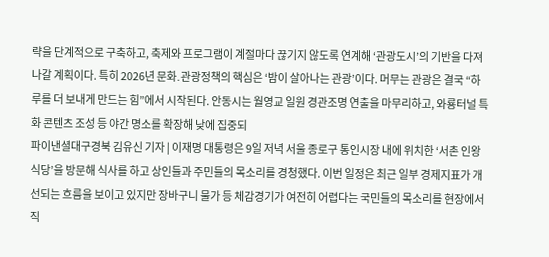략을 단계적으로 구축하고, 축제와 프로그램이 계절마다 끊기지 않도록 연계해 ‘관광도시’의 기반을 다져나갈 계획이다. 특히 2026년 문화․관광정책의 핵심은 ‘밤이 살아나는 관광’이다. 머무는 관광은 결국 “하루를 더 보내게 만드는 힘”에서 시작된다. 안동시는 월영교 일원 경관조명 연출을 마무리하고, 와룡터널 특화 콘텐츠 조성 등 야간 명소를 확장해 낮에 집중되
파이낸셜대구경북 김유신 기자 | 이재명 대통령은 9일 저녁 서울 종로구 통인시장 내에 위치한 ‘서촌 인왕식당’을 방문해 식사를 하고 상인들과 주민들의 목소리를 경청했다. 이번 일정은 최근 일부 경제지표가 개선되는 흐름을 보이고 있지만 장바구니 물가 등 체감경기가 여전히 어렵다는 국민들의 목소리를 현장에서 직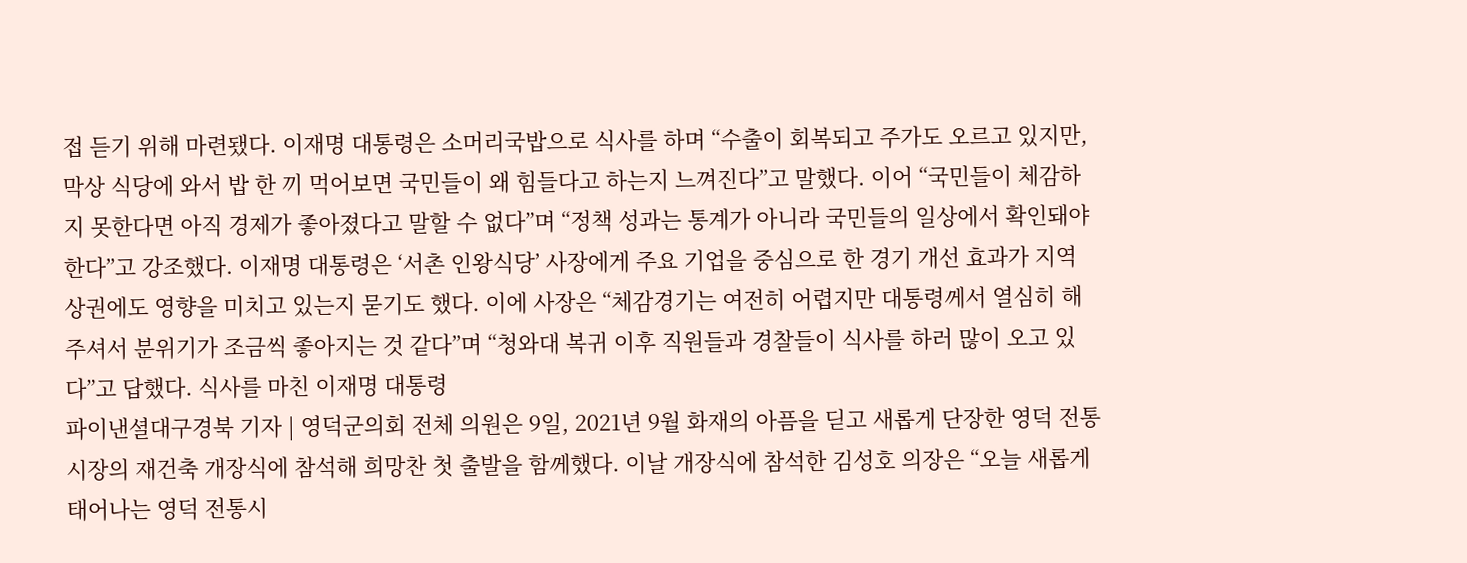접 듣기 위해 마련됐다. 이재명 대통령은 소머리국밥으로 식사를 하며 “수출이 회복되고 주가도 오르고 있지만, 막상 식당에 와서 밥 한 끼 먹어보면 국민들이 왜 힘들다고 하는지 느껴진다”고 말했다. 이어 “국민들이 체감하지 못한다면 아직 경제가 좋아졌다고 말할 수 없다”며 “정책 성과는 통계가 아니라 국민들의 일상에서 확인돼야 한다”고 강조했다. 이재명 대통령은 ‘서촌 인왕식당’ 사장에게 주요 기업을 중심으로 한 경기 개선 효과가 지역 상권에도 영향을 미치고 있는지 묻기도 했다. 이에 사장은 “체감경기는 여전히 어렵지만 대통령께서 열심히 해주셔서 분위기가 조금씩 좋아지는 것 같다”며 “청와대 복귀 이후 직원들과 경찰들이 식사를 하러 많이 오고 있다”고 답했다. 식사를 마친 이재명 대통령
파이낸셜대구경북 기자 | 영덕군의회 전체 의원은 9일, 2021년 9월 화재의 아픔을 딛고 새롭게 단장한 영덕 전통시장의 재건축 개장식에 참석해 희망찬 첫 출발을 함께했다. 이날 개장식에 참석한 김성호 의장은 “오늘 새롭게 태어나는 영덕 전통시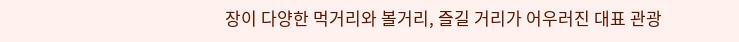장이 다양한 먹거리와 볼거리, 즐길 거리가 어우러진 대표 관광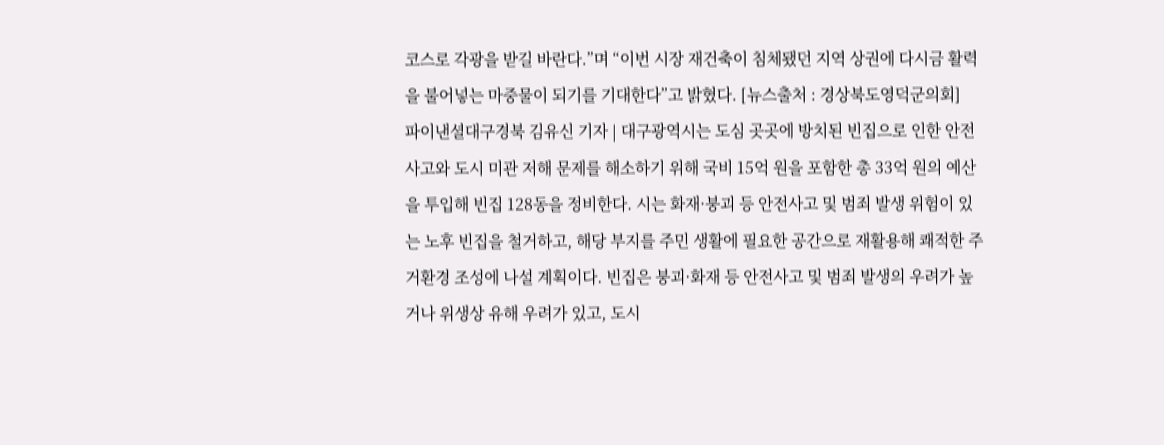코스로 각광을 받길 바란다.”며 “이번 시장 재건축이 침체됐던 지역 상권에 다시금 활력을 불어넣는 마중물이 되기를 기대한다”고 밝혔다. [뉴스출처 : 경상북도영덕군의회]
파이낸셜대구경북 김유신 기자 | 대구광역시는 도심 곳곳에 방치된 빈집으로 인한 안전사고와 도시 미관 저해 문제를 해소하기 위해 국비 15억 원을 포함한 총 33억 원의 예산을 투입해 빈집 128동을 정비한다. 시는 화재·붕괴 등 안전사고 및 범죄 발생 위험이 있는 노후 빈집을 철거하고, 해당 부지를 주민 생활에 필요한 공간으로 재활용해 쾌적한 주거환경 조성에 나설 계획이다. 빈집은 붕괴·화재 등 안전사고 및 범죄 발생의 우려가 높거나 위생상 유해 우려가 있고, 도시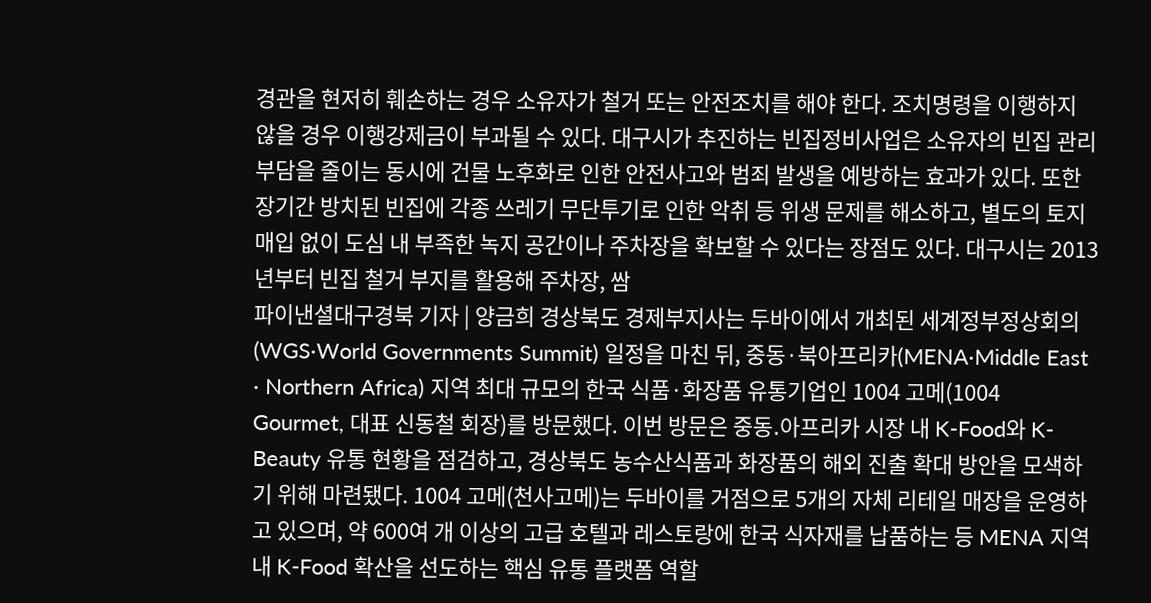경관을 현저히 훼손하는 경우 소유자가 철거 또는 안전조치를 해야 한다. 조치명령을 이행하지 않을 경우 이행강제금이 부과될 수 있다. 대구시가 추진하는 빈집정비사업은 소유자의 빈집 관리 부담을 줄이는 동시에 건물 노후화로 인한 안전사고와 범죄 발생을 예방하는 효과가 있다. 또한 장기간 방치된 빈집에 각종 쓰레기 무단투기로 인한 악취 등 위생 문제를 해소하고, 별도의 토지 매입 없이 도심 내 부족한 녹지 공간이나 주차장을 확보할 수 있다는 장점도 있다. 대구시는 2013년부터 빈집 철거 부지를 활용해 주차장, 쌈
파이낸셜대구경북 기자 | 양금희 경상북도 경제부지사는 두바이에서 개최된 세계정부정상회의(WGS·World Governments Summit) 일정을 마친 뒤, 중동·북아프리카(MENA·Middle East · Northern Africa) 지역 최대 규모의 한국 식품·화장품 유통기업인 1004 고메(1004 Gourmet, 대표 신동철 회장)를 방문했다. 이번 방문은 중동․아프리카 시장 내 K-Food와 K-Beauty 유통 현황을 점검하고, 경상북도 농수산식품과 화장품의 해외 진출 확대 방안을 모색하기 위해 마련됐다. 1004 고메(천사고메)는 두바이를 거점으로 5개의 자체 리테일 매장을 운영하고 있으며, 약 600여 개 이상의 고급 호텔과 레스토랑에 한국 식자재를 납품하는 등 MENA 지역 내 K-Food 확산을 선도하는 핵심 유통 플랫폼 역할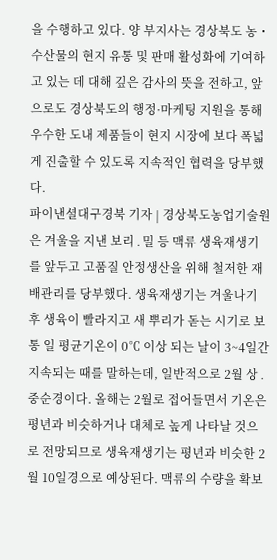을 수행하고 있다. 양 부지사는 경상북도 농・수산물의 현지 유통 및 판매 활성화에 기여하고 있는 데 대해 깊은 감사의 뜻을 전하고, 앞으로도 경상북도의 행정·마케팅 지원을 통해 우수한 도내 제품들이 현지 시장에 보다 폭넓게 진출할 수 있도록 지속적인 협력을 당부했다.
파이낸셜대구경북 기자 | 경상북도농업기술원은 겨울을 지낸 보리․밀 등 맥류 생육재생기를 앞두고 고품질 안정생산을 위해 철저한 재배관리를 당부했다. 생육재생기는 겨울나기 후 생육이 빨라지고 새 뿌리가 돋는 시기로 보통 일 평균기온이 0℃ 이상 되는 날이 3~4일간 지속되는 때를 말하는데, 일반적으로 2월 상․중순경이다. 올해는 2월로 접어들면서 기온은 평년과 비슷하거나 대체로 높게 나타날 것으로 전망되므로 생육재생기는 평년과 비슷한 2월 10일경으로 예상된다. 맥류의 수량을 확보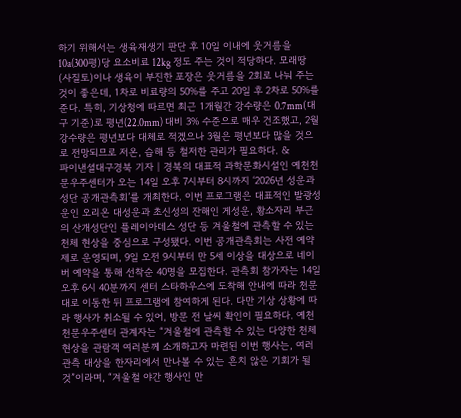하기 위해서는 생육재생기 판단 후 10일 이내에 웃거름을 10a(300평)당 요소비료 12kg 정도 주는 것이 적당하다. 모래땅(사질토)이나 생육이 부진한 포장은 웃거름을 2회로 나눠 주는 것이 좋은데, 1차로 비료량의 50%를 주고 20일 후 2차로 50%를 준다. 특히, 기상청에 따르면 최근 1개월간 강수량은 0.7mm(대구 기준)로 평년(22.0mm) 대비 3% 수준으로 매우 건조했고, 2월 강수량은 평년보다 대체로 적겠으나 3월은 평년보다 많을 것으로 전망되므로 저온, 습해 등 철저한 관리가 필요하다. &
파이낸셜대구경북 기자 | 경북의 대표적 과학문화시설인 예천천문우주센터가 오는 14일 오후 7시부터 8시까지 ‘2026년 성운과 성단 공개관측회’를 개최한다. 이번 프로그램은 대표적인 발광성운인 오리온 대성운과 초신성의 잔해인 게성운, 황소자리 부근의 산개성단인 플레이아데스 성단 등 겨울철에 관측할 수 있는 천체 현상을 중심으로 구성됐다. 이번 공개관측회는 사전 예약제로 운영되며, 9일 오전 9시부터 만 5세 이상을 대상으로 네이버 예약을 통해 선착순 40명을 모집한다. 관측회 참가자는 14일 오후 6시 40분까지 센터 스타하우스에 도착해 안내에 따라 천문대로 이동한 뒤 프로그램에 참여하게 된다. 다만 기상 상황에 따라 행사가 취소될 수 있어, 방문 전 날씨 확인이 필요하다. 예천천문우주센터 관계자는 “겨울철에 관측할 수 있는 다양한 천체 현상을 관람객 여러분께 소개하고자 마련된 이번 행사는, 여러 관측 대상을 한자리에서 만나볼 수 있는 흔치 않은 기회가 될 것”이라며, “겨울철 야간 행사인 만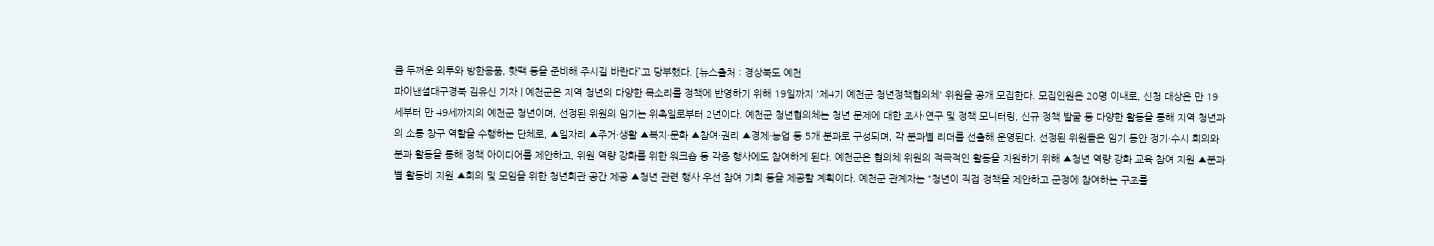큼 두꺼운 외투와 방한용품, 핫팩 등을 준비해 주시길 바란다”고 당부했다. [뉴스출처 : 경상북도 예천
파이낸셜대구경북 김유신 기자 | 예천군은 지역 청년의 다양한 목소리를 정책에 반영하기 위해 19일까지 '제4기 예천군 청년정책협의체' 위원을 공개 모집한다. 모집인원은 20명 이내로, 신청 대상은 만 19세부터 만 49세까지의 예천군 청년이며, 선정된 위원의 임기는 위촉일로부터 2년이다. 예천군 청년협의체는 청년 문제에 대한 조사·연구 및 정책 모니터링, 신규 정책 발굴 등 다양한 활동을 통해 지역 청년과의 소통 창구 역할을 수행하는 단체로, ▲일자리 ▲주거·생활 ▲복지·문화 ▲참여·권리 ▲경제·농업 등 5개 분과로 구성되며, 각 분과별 리더를 선출해 운영된다. 선정된 위원들은 임기 동안 정기·수시 회의와 분과 활동을 통해 정책 아이디어를 제안하고, 위원 역량 강화를 위한 워크숍 등 각종 행사에도 참여하게 된다. 예천군은 협의체 위원의 적극적인 활동을 지원하기 위해 ▲청년 역량 강화 교육 참여 지원 ▲분과별 활동비 지원 ▲회의 및 모임을 위한 청년회관 공간 제공 ▲청년 관련 행사 우선 참여 기회 등을 제공할 계획이다. 예천군 관계자는 “청년이 직접 정책을 제안하고 군정에 참여하는 구조를